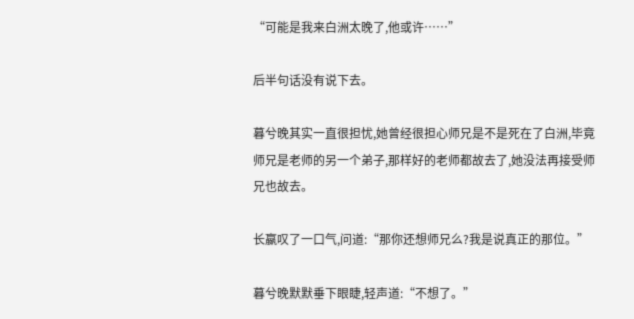“可能是我来白洲太晚了,他或许……”

后半句话没有说下去。

暮兮晚其实一直很担忧,她曾经很担心师兄是不是死在了白洲,毕竟师兄是老师的另一个弟子,那样好的老师都故去了,她没法再接受师兄也故去。

长嬴叹了一口气,问道:“那你还想师兄么?我是说真正的那位。”

暮兮晚默默垂下眼睫,轻声道:“不想了。”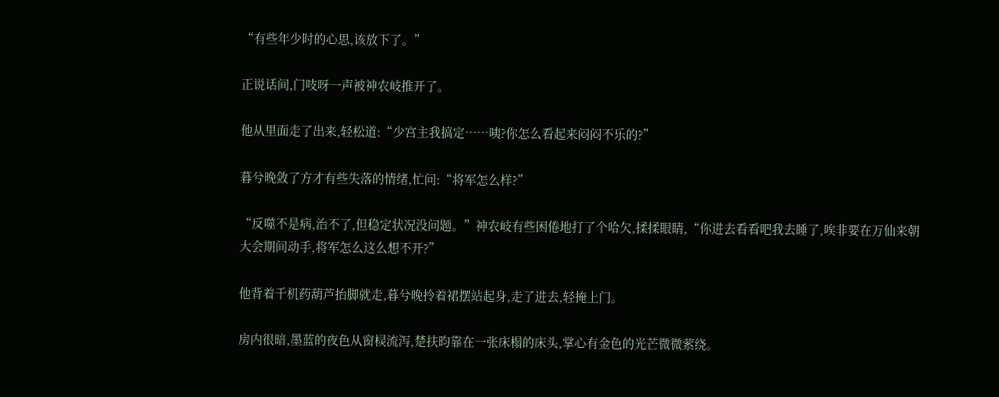“有些年少时的心思,该放下了。”

正说话间,门吱呀一声被神农岐推开了。

他从里面走了出来,轻松道:“少宫主我搞定……咦?你怎么看起来闷闷不乐的?”

暮兮晚敛了方才有些失落的情绪,忙问:“将军怎么样?”

“反噬不是病,治不了,但稳定状况没问题。”神农岐有些困倦地打了个哈欠,揉揉眼睛,“你进去看看吧我去睡了,唉非要在万仙来朝大会期间动手,将军怎么这么想不开?”

他背着千机药葫芦抬脚就走,暮兮晚拎着裙摆站起身,走了进去,轻掩上门。

房内很暗,墨蓝的夜色从窗棂流泻,楚扶昀靠在一张床榻的床头,掌心有金色的光芒微微萦绕。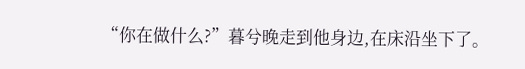“你在做什么?”暮兮晚走到他身边,在床沿坐下了。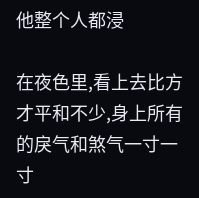他整个人都浸

在夜色里,看上去比方才平和不少,身上所有的戾气和煞气一寸一寸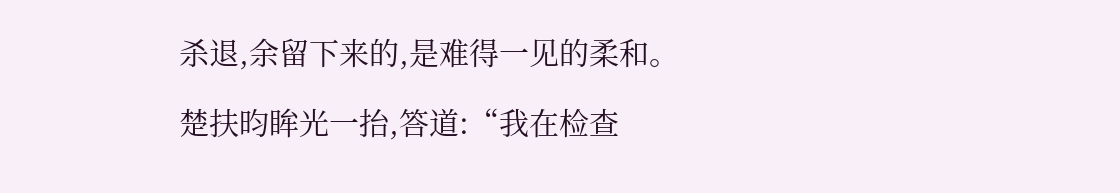杀退,余留下来的,是难得一见的柔和。

楚扶昀眸光一抬,答道:“我在检查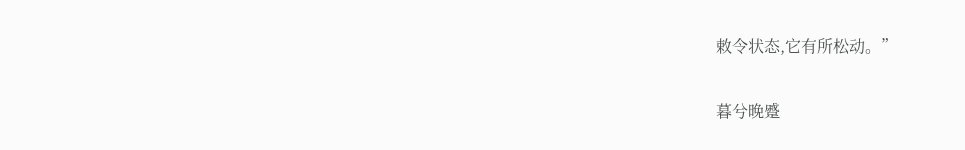敕令状态,它有所松动。”

暮兮晚蹙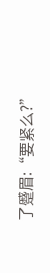了蹙眉:“要紧么?”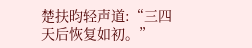楚扶昀轻声道:“三四天后恢复如初。”